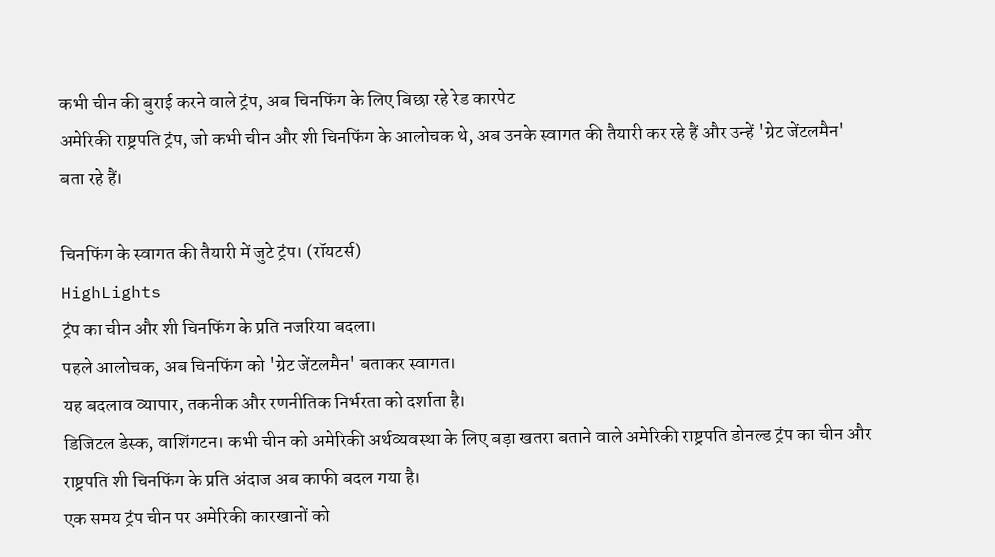कभी चीन की बुराई करने वाले ट्रंप, अब चिनफिंग के लिए बिछा रहे रेड कारपेट
अमेरिकी राष्ट्रपति ट्रंप, जो कभी चीन और शी चिनफिंग के आलोचक थे, अब उनके स्वागत की तैयारी कर रहे हैं और उन्हें 'ग्रेट जेंटलमैन' बता रहे हैं।

चिनफिंग के स्वागत की तैयारी में जुटे ट्रंप। (रॉयटर्स)
HighLights
ट्रंप का चीन और शी चिनफिंग के प्रति नजरिया बदला।
पहले आलोचक, अब चिनफिंग को 'ग्रेट जेंटलमैन' बताकर स्वागत।
यह बदलाव व्यापार, तकनीक और रणनीतिक निर्भरता को दर्शाता है।
डिजिटल डेस्क, वाशिंगटन। कभी चीन को अमेरिकी अर्थव्यवस्था के लिए बड़ा खतरा बताने वाले अमेरिकी राष्ट्रपति डोनल्ड ट्रंप का चीन और राष्ट्रपति शी चिनफिंग के प्रति अंदाज अब काफी बदल गया है।
एक समय ट्रंप चीन पर अमेरिकी कारखानों को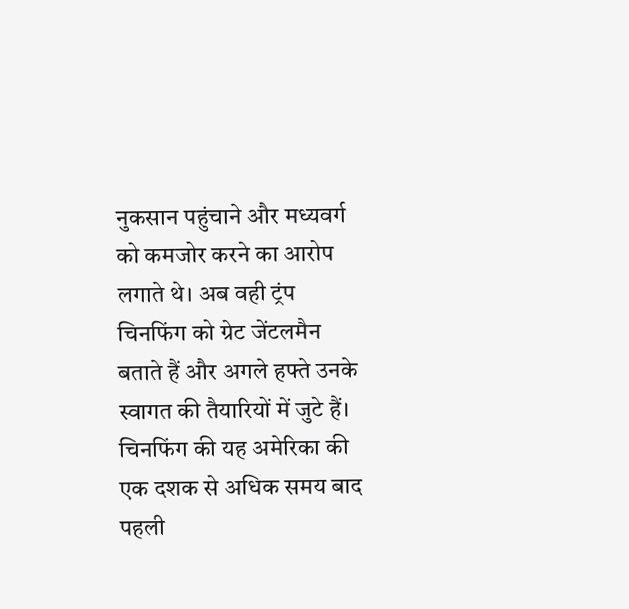नुकसान पहुंचाने और मध्यवर्ग को कमजोर करने का आरोप लगाते थे। अब वही ट्रंप चिनफिंग को ग्रेट जेंटलमैन बताते हैं और अगले हफ्ते उनके स्वागत की तैयारियों में जुटे हैं।
चिनफिंग की यह अमेरिका की एक दशक से अधिक समय बाद पहली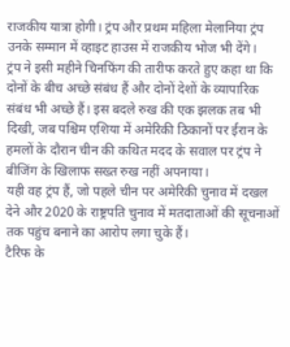राजकीय यात्रा होगी। ट्रंप और प्रथम महिला मेलानिया ट्रंप उनके सम्मान में व्हाइट हाउस में राजकीय भोज भी देंगे।
ट्रंप ने इसी महीने चिनफिंग की तारीफ करते हुए कहा था कि दोनों के बीच अच्छे संबंध हैं और दोनों देशों के व्यापारिक संबंध भी अच्छे हैं। इस बदले रुख की एक झलक तब भी दिखी, जब पश्चिम एशिया में अमेरिकी ठिकानों पर ईरान के हमलों के दौरान चीन की कथित मदद के सवाल पर ट्रंप ने बीजिंग के खिलाफ सख्त रुख नहीं अपनाया।
यही वह ट्रंप हैं, जो पहले चीन पर अमेरिकी चुनाव में दखल देने और 2020 के राष्ट्रपति चुनाव में मतदाताओं की सूचनाओं तक पहुंच बनाने का आरोप लगा चुके हैं।
टैरिफ के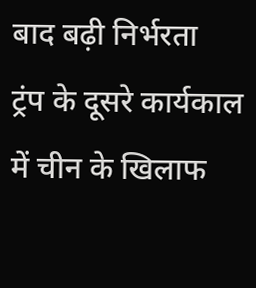बाद बढ़ी निर्भरता
ट्रंप के दूसरे कार्यकाल में चीन के खिलाफ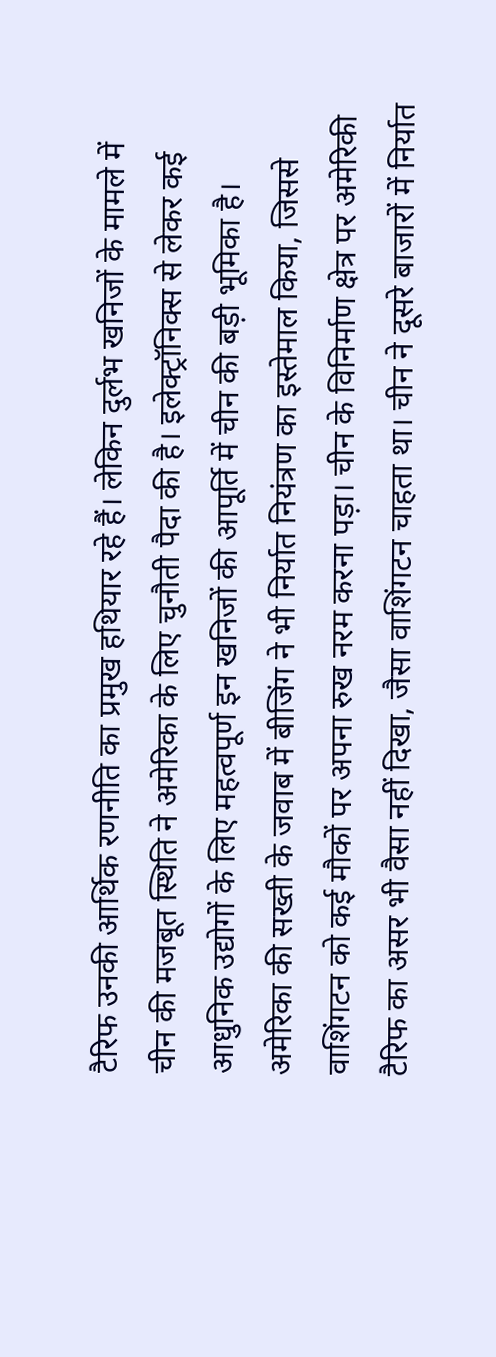टैरिफ उनकी आर्थिक रणनीति का प्रमुख हथियार रहे हैं। लेकिन दुर्लभ खनिजों के मामले में चीन की मजबूत स्थिति ने अमेरिका के लिए चुनौती पैदा की है। इलेक्ट्रॉनिक्स से लेकर कई आधुनिक उद्योगों के लिए महत्वपूर्ण इन खनिजों की आपूर्ति में चीन की बड़ी भूमिका है।
अमेरिका की सख्ती के जवाब में बीजिंग ने भी निर्यात नियंत्रण का इस्तेमाल किया, जिससे वाशिंगटन को कई मौकों पर अपना रुख नरम करना पड़ा। चीन के विनिर्माण क्षेत्र पर अमेरिकी टैरिफ का असर भी वैसा नहीं दिखा, जैसा वाशिंगटन चाहता था। चीन ने दूसरे बाजारों में निर्यात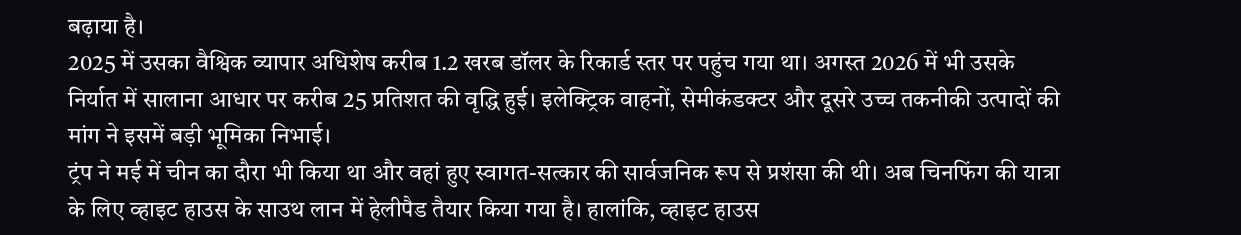बढ़ाया है।
2025 में उसका वैश्विक व्यापार अधिशेष करीब 1.2 खरब डॉलर के रिकार्ड स्तर पर पहुंच गया था। अगस्त 2026 में भी उसके निर्यात में सालाना आधार पर करीब 25 प्रतिशत की वृद्धि हुई। इलेक्ट्रिक वाहनों, सेमीकंडक्टर और दूसरे उच्च तकनीकी उत्पादों की मांग ने इसमें बड़ी भूमिका निभाई।
ट्रंप ने मई में चीन का दौरा भी किया था और वहां हुए स्वागत-सत्कार की सार्वजनिक रूप से प्रशंसा की थी। अब चिनफिंग की यात्रा के लिए व्हाइट हाउस के साउथ लान में हेलीपैड तैयार किया गया है। हालांकि, व्हाइट हाउस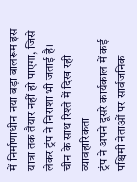में निर्माणाधीन नया बड़ा बालरूम इस यात्रा तक तैयार नहीं हो पाएगा, जिसे लेकर ट्रंप ने निराशा भी जताई है।
चीन के साथ रिश्ते में दिख रही व्यावहारिकता
ट्रंप ने अपने दूसरे कार्यकाल में कई पश्चिमी नेताओं पर सार्वजनिक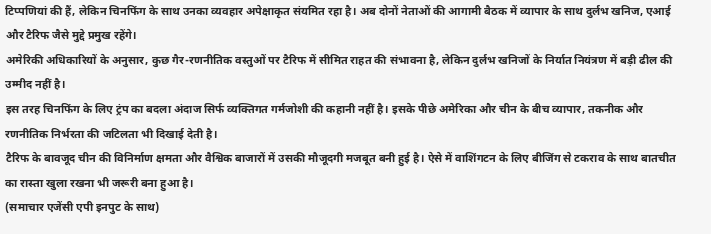टिप्पणियां की हैं, लेकिन चिनफिंग के साथ उनका व्यवहार अपेक्षाकृत संयमित रहा है। अब दोनों नेताओं की आगामी बैठक में व्यापार के साथ दुर्लभ खनिज, एआई और टैरिफ जैसे मुद्दे प्रमुख रहेंगे।
अमेरिकी अधिकारियों के अनुसार, कुछ गैर-रणनीतिक वस्तुओं पर टैरिफ में सीमित राहत की संभावना है, लेकिन दुर्लभ खनिजों के निर्यात नियंत्रण में बड़ी ढील की उम्मीद नहीं है।
इस तरह चिनफिंग के लिए ट्रंप का बदला अंदाज सिर्फ व्यक्तिगत गर्मजोशी की कहानी नहीं है। इसके पीछे अमेरिका और चीन के बीच व्यापार, तकनीक और रणनीतिक निर्भरता की जटिलता भी दिखाई देती है।
टैरिफ के बावजूद चीन की विनिर्माण क्षमता और वैश्विक बाजारों में उसकी मौजूदगी मजबूत बनी हुई है। ऐसे में वाशिंगटन के लिए बीजिंग से टकराव के साथ बातचीत का रास्ता खुला रखना भी जरूरी बना हुआ है।
(समाचार एजेंसी एपी इनपुट के साथ)